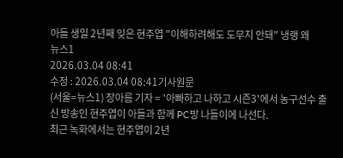아들 생일 2년째 잊은 현주엽 "이해하려해도 도무지 안돼" 냉랭 왜
뉴스1
2026.03.04 08:41
수정 : 2026.03.04 08:41기사원문
(서울=뉴스1) 장아름 기자 = '아빠하고 나하고 시즌3'에서 농구선수 출신 방송인 현주엽이 아들과 함께 PC방 나들이에 나선다.
최근 녹화에서는 현주엽이 2년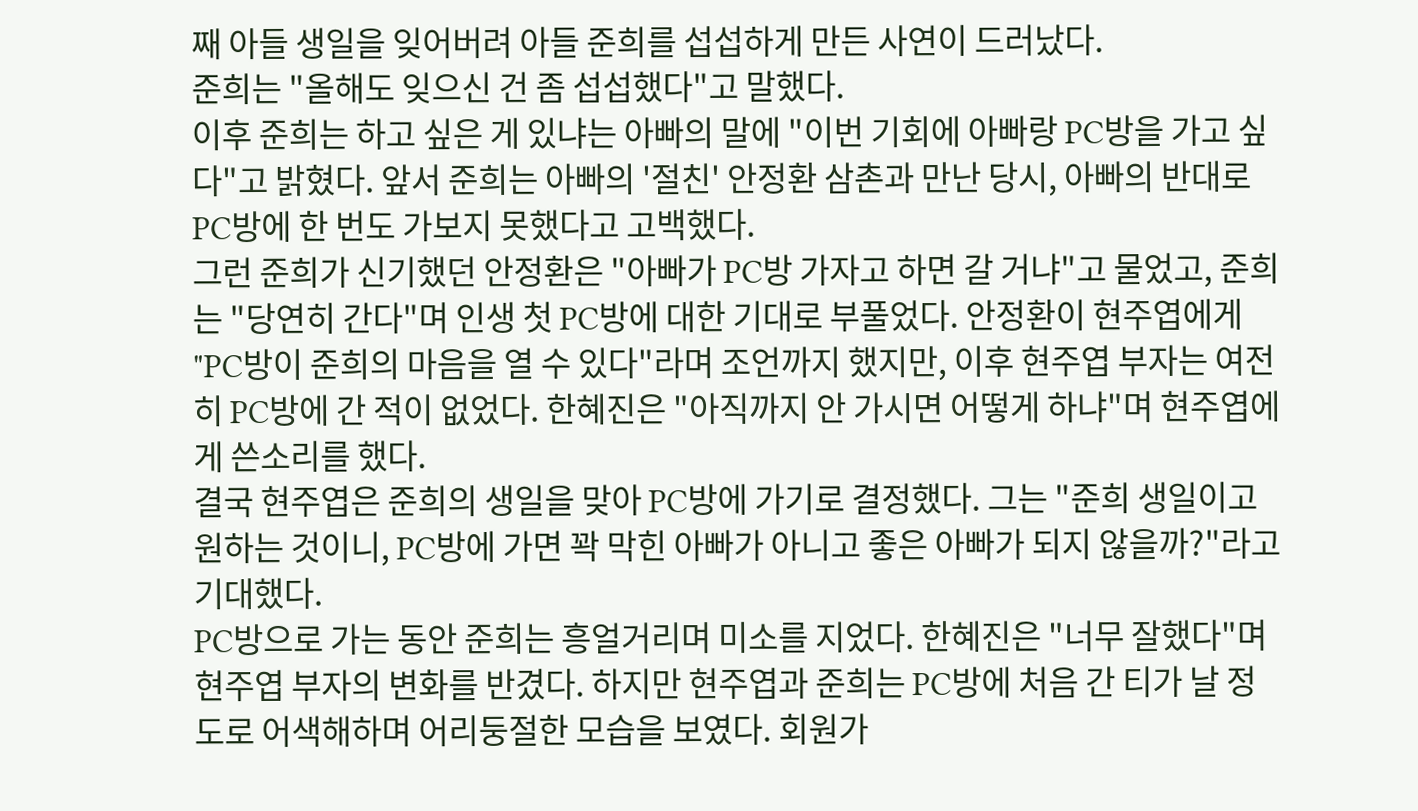째 아들 생일을 잊어버려 아들 준희를 섭섭하게 만든 사연이 드러났다.
준희는 "올해도 잊으신 건 좀 섭섭했다"고 말했다.
이후 준희는 하고 싶은 게 있냐는 아빠의 말에 "이번 기회에 아빠랑 PC방을 가고 싶다"고 밝혔다. 앞서 준희는 아빠의 '절친' 안정환 삼촌과 만난 당시, 아빠의 반대로 PC방에 한 번도 가보지 못했다고 고백했다.
그런 준희가 신기했던 안정환은 "아빠가 PC방 가자고 하면 갈 거냐"고 물었고, 준희는 "당연히 간다"며 인생 첫 PC방에 대한 기대로 부풀었다. 안정환이 현주엽에게 "PC방이 준희의 마음을 열 수 있다"라며 조언까지 했지만, 이후 현주엽 부자는 여전히 PC방에 간 적이 없었다. 한혜진은 "아직까지 안 가시면 어떻게 하냐"며 현주엽에게 쓴소리를 했다.
결국 현주엽은 준희의 생일을 맞아 PC방에 가기로 결정했다. 그는 "준희 생일이고 원하는 것이니, PC방에 가면 꽉 막힌 아빠가 아니고 좋은 아빠가 되지 않을까?"라고 기대했다.
PC방으로 가는 동안 준희는 흥얼거리며 미소를 지었다. 한혜진은 "너무 잘했다"며 현주엽 부자의 변화를 반겼다. 하지만 현주엽과 준희는 PC방에 처음 간 티가 날 정도로 어색해하며 어리둥절한 모습을 보였다. 회원가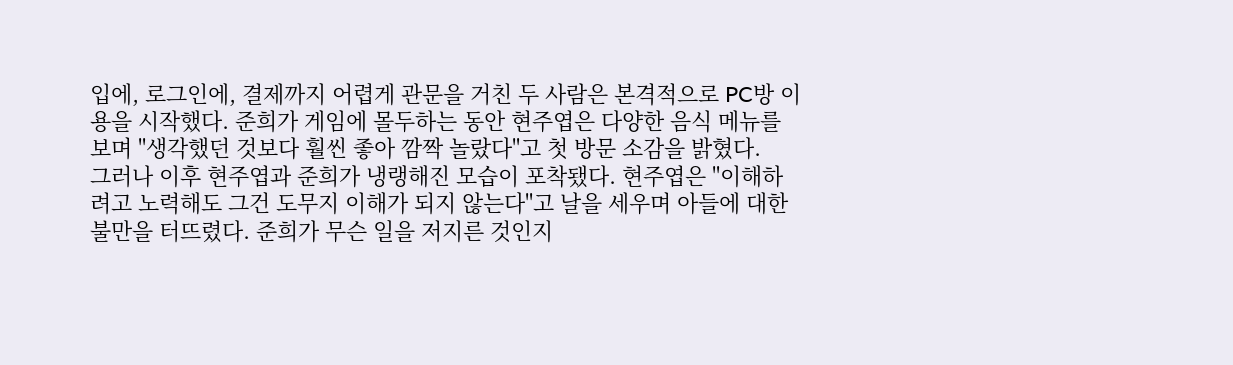입에, 로그인에, 결제까지 어렵게 관문을 거친 두 사람은 본격적으로 PC방 이용을 시작했다. 준희가 게임에 몰두하는 동안 현주엽은 다양한 음식 메뉴를 보며 "생각했던 것보다 훨씬 좋아 깜짝 놀랐다"고 첫 방문 소감을 밝혔다.
그러나 이후 현주엽과 준희가 냉랭해진 모습이 포착됐다. 현주엽은 "이해하려고 노력해도 그건 도무지 이해가 되지 않는다"고 날을 세우며 아들에 대한 불만을 터뜨렸다. 준희가 무슨 일을 저지른 것인지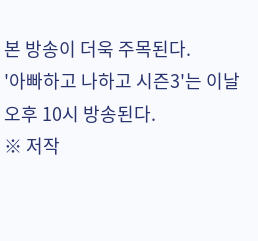본 방송이 더욱 주목된다.
'아빠하고 나하고 시즌3'는 이날 오후 10시 방송된다.
※ 저작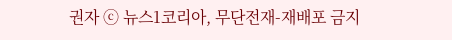권자 ⓒ 뉴스1코리아, 무단전재-재배포 금지